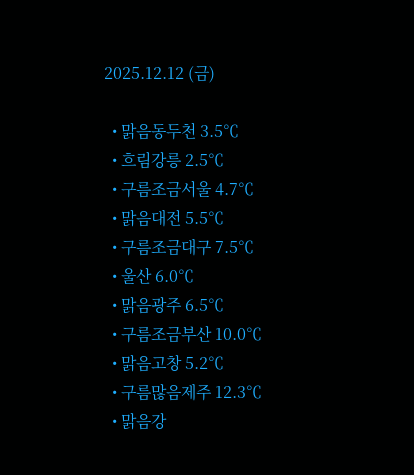2025.12.12 (금)

  • 맑음동두천 3.5℃
  • 흐림강릉 2.5℃
  • 구름조금서울 4.7℃
  • 맑음대전 5.5℃
  • 구름조금대구 7.5℃
  • 울산 6.0℃
  • 맑음광주 6.5℃
  • 구름조금부산 10.0℃
  • 맑음고창 5.2℃
  • 구름많음제주 12.3℃
  • 맑음강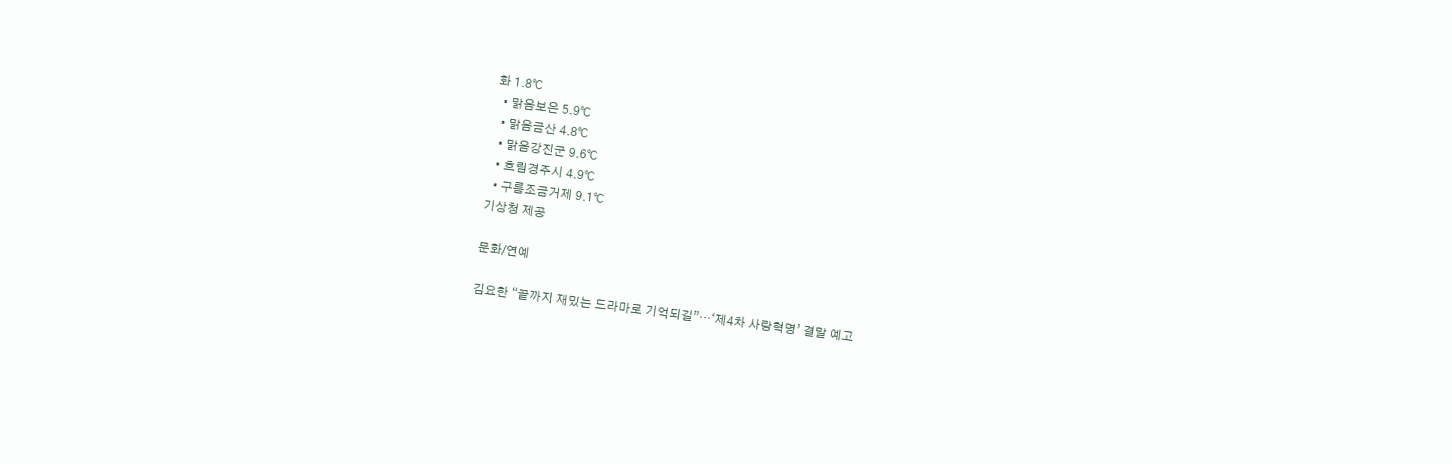화 1.8℃
  • 맑음보은 5.9℃
  • 맑음금산 4.8℃
  • 맑음강진군 9.6℃
  • 흐림경주시 4.9℃
  • 구름조금거제 9.1℃
기상청 제공

문화/연예

김요한 “끝까지 재밌는 드라마로 기억되길”…‘제4차 사랑혁명’ 결말 예고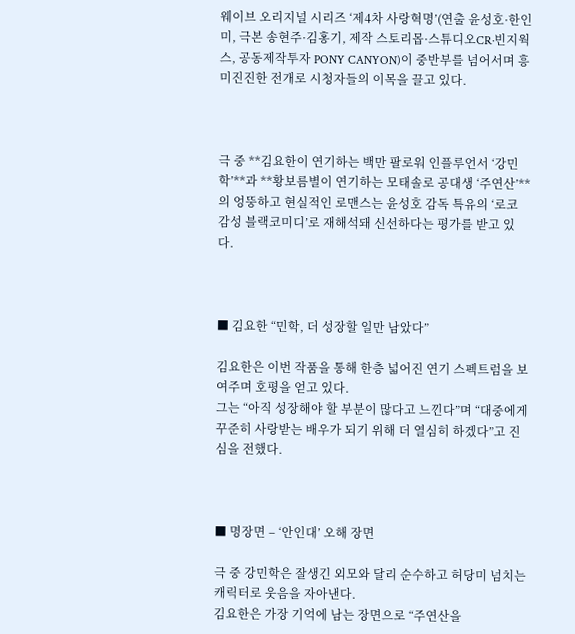웨이브 오리지널 시리즈 ‘제4차 사랑혁명’(연출 윤성호·한인미, 극본 송현주·김홍기, 제작 스토리몹·스튜디오CR·빈지웍스, 공동제작투자 PONY CANYON)이 중반부를 넘어서며 흥미진진한 전개로 시청자들의 이목을 끌고 있다.



극 중 **김요한이 연기하는 백만 팔로워 인플루언서 ‘강민학’**과 **황보름별이 연기하는 모태솔로 공대생 ‘주연산’**의 엉뚱하고 현실적인 로맨스는 윤성호 감독 특유의 ‘로코 감성 블랙코미디’로 재해석돼 신선하다는 평가를 받고 있다.



■ 김요한 “민학, 더 성장할 일만 남았다”

김요한은 이번 작품을 통해 한층 넓어진 연기 스펙트럼을 보여주며 호평을 얻고 있다.
그는 “아직 성장해야 할 부분이 많다고 느낀다”며 “대중에게 꾸준히 사랑받는 배우가 되기 위해 더 열심히 하겠다”고 진심을 전했다.



■ 명장면 – ‘안인대’ 오해 장면

극 중 강민학은 잘생긴 외모와 달리 순수하고 허당미 넘치는 캐릭터로 웃음을 자아낸다.
김요한은 가장 기억에 남는 장면으로 “주연산을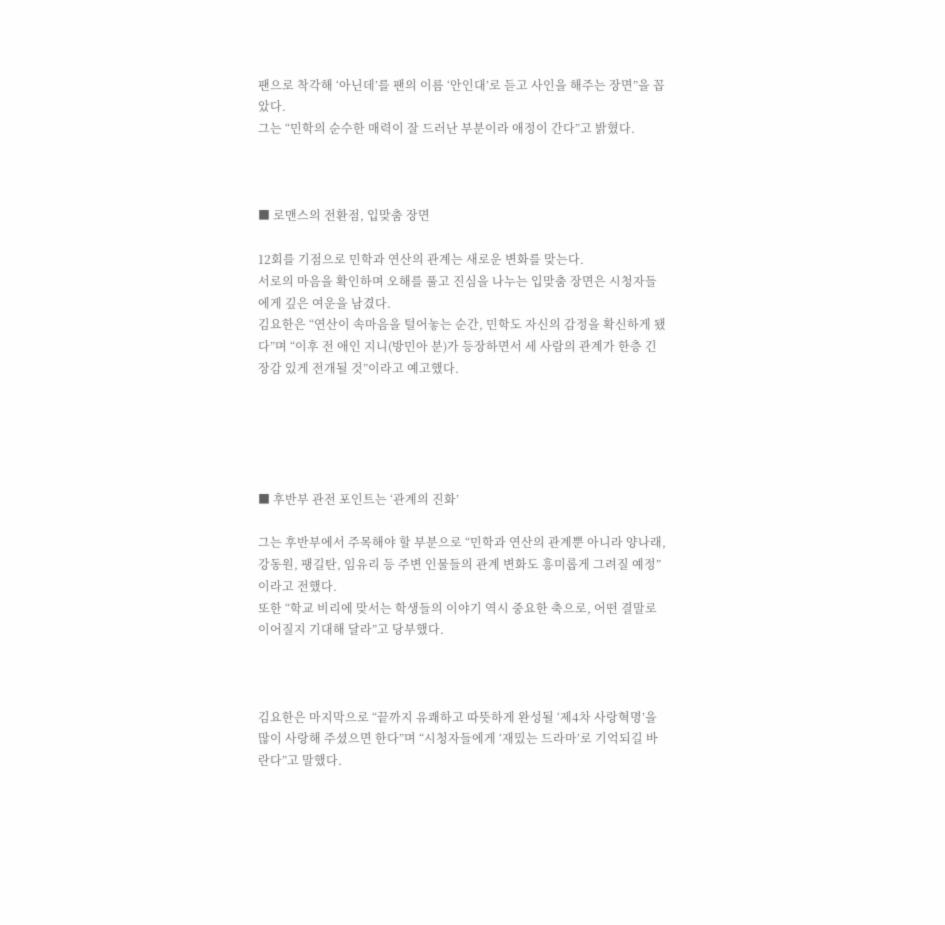팬으로 착각해 ‘아닌데’를 팬의 이름 ‘안인대’로 듣고 사인을 해주는 장면”을 꼽았다.
그는 “민학의 순수한 매력이 잘 드러난 부분이라 애정이 간다”고 밝혔다.



■ 로맨스의 전환점, 입맞춤 장면

12회를 기점으로 민학과 연산의 관계는 새로운 변화를 맞는다.
서로의 마음을 확인하며 오해를 풀고 진심을 나누는 입맞춤 장면은 시청자들에게 깊은 여운을 남겼다.
김요한은 “연산이 속마음을 털어놓는 순간, 민학도 자신의 감정을 확신하게 됐다”며 “이후 전 애인 지니(방민아 분)가 등장하면서 세 사람의 관계가 한층 긴장감 있게 전개될 것”이라고 예고했다.





■ 후반부 관전 포인트는 ‘관계의 진화’

그는 후반부에서 주목해야 할 부분으로 “민학과 연산의 관계뿐 아니라 양나래, 강동원, 팽길탄, 임유리 등 주변 인물들의 관계 변화도 흥미롭게 그려질 예정”이라고 전했다.
또한 “학교 비리에 맞서는 학생들의 이야기 역시 중요한 축으로, 어떤 결말로 이어질지 기대해 달라”고 당부했다.



김요한은 마지막으로 “끝까지 유쾌하고 따뜻하게 완성될 ‘제4차 사랑혁명’을 많이 사랑해 주셨으면 한다”며 “시청자들에게 ‘재밌는 드라마’로 기억되길 바란다”고 말했다.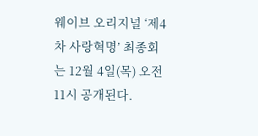웨이브 오리지널 ‘제4차 사랑혁명’ 최종회는 12월 4일(목) 오전 11시 공개된다.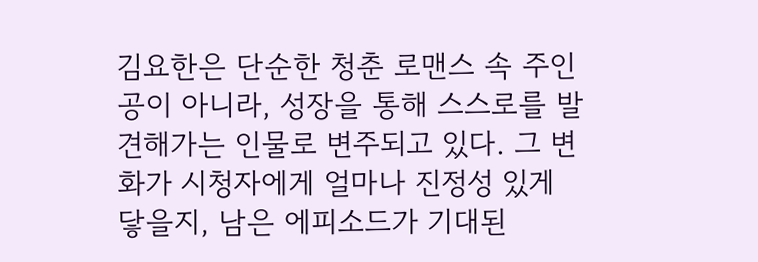김요한은 단순한 청춘 로맨스 속 주인공이 아니라, 성장을 통해 스스로를 발견해가는 인물로 변주되고 있다. 그 변화가 시청자에게 얼마나 진정성 있게 닿을지, 남은 에피소드가 기대된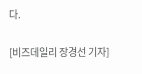다.

[비즈데일리 장경선 기자]